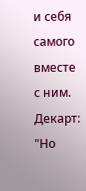и себя самого вместе с ним.
Декарт: "Но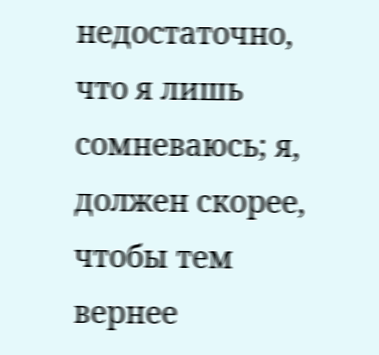недостаточно, что я лишь сомневаюсь; я, должен скорее, чтобы тем вернее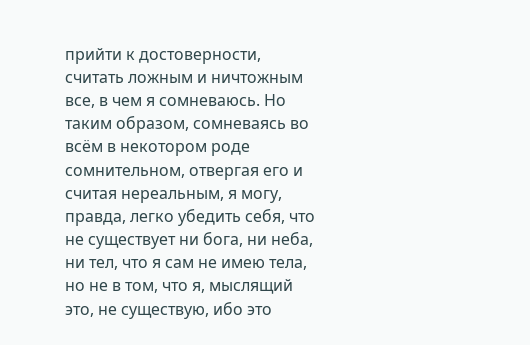прийти к достоверности, считать ложным и ничтожным все, в чем я сомневаюсь. Но таким образом, сомневаясь во всём в некотором роде сомнительном, отвергая его и считая нереальным, я могу, правда, легко убедить себя, что не существует ни бога, ни неба, ни тел, что я сам не имею тела, но не в том, что я, мыслящий это, не существую, ибо это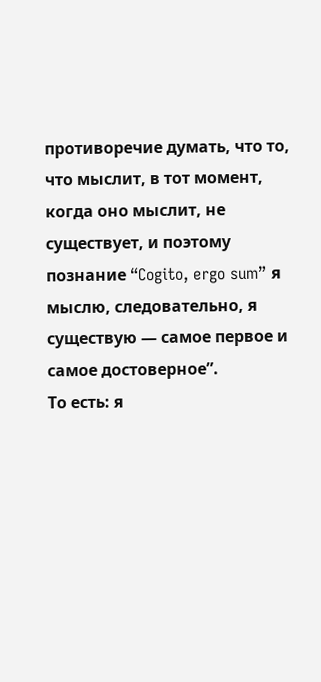противоречие думать, что то, что мыслит, в тот момент, когда оно мыслит, не существует, и поэтому познание “Cogito, ergo sum” я мыслю, следовательно, я существую — самое первое и самое достоверное”.
То есть: я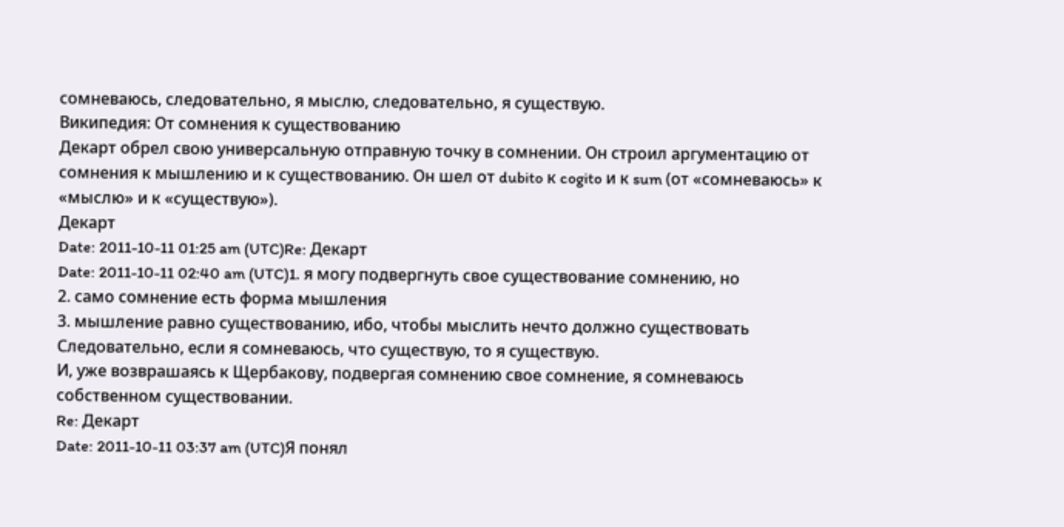сомневаюсь, следовательно, я мыслю, следовательно, я существую.
Википедия: От сомнения к существованию
Декарт обрел свою универсальную отправную точку в сомнении. Он строил аргументацию от сомнения к мышлению и к существованию. Он шел от dubito к cogito и к sum (от «сомневаюсь» к «мыслю» и к «существую»).
Декарт
Date: 2011-10-11 01:25 am (UTC)Re: Декарт
Date: 2011-10-11 02:40 am (UTC)1. я могу подвергнуть свое существование сомнению, но
2. само сомнение есть форма мышления
3. мышление равно существованию, ибо, чтобы мыслить нечто должно существовать
Следовательно, если я сомневаюсь, что существую, то я существую.
И, уже возврашаясь к Щербакову, подвергая сомнению свое сомнение, я сомневаюсь собственном существовании.
Re: Декарт
Date: 2011-10-11 03:37 am (UTC)Я понял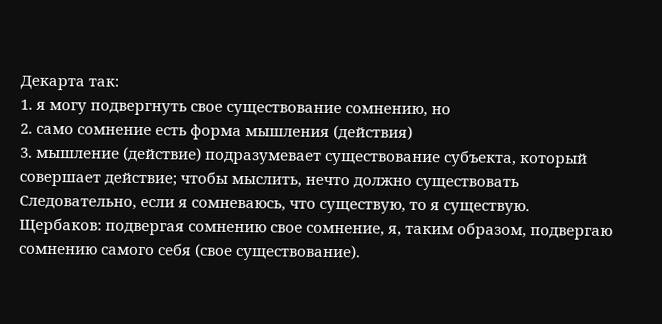Декарта так:
1. я могу подвергнуть свое существование сомнению, но
2. само сомнение есть форма мышления (действия)
3. мышление (действие) подразумевает существование субъекта, который совершает действие; чтобы мыслить, нечто должно существовать
Следовательно, если я сомневаюсь, что существую, то я существую.
Щербаков: подвергая сомнению свое сомнение, я, таким образом, подвергаю сомнению самого себя (свое существование).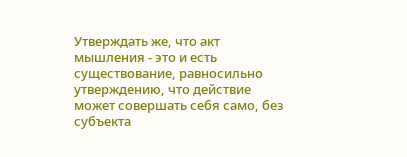Утверждать же, что акт мышления - это и есть существование, равносильно утверждению, что действие может совершать себя само, без субъекта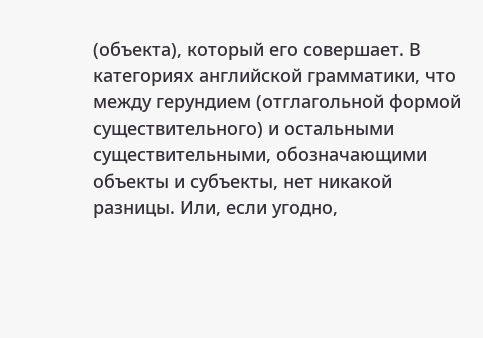(объекта), который его совершает. В категориях английской грамматики, что между герундием (отглагольной формой существительного) и остальными существительными, обозначающими объекты и субъекты, нет никакой разницы. Или, если угодно,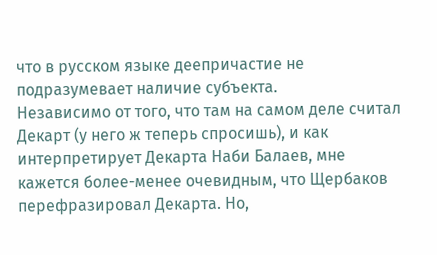что в русском языке деепричастие не подразумевает наличие субъекта.
Независимо от того, что там на самом деле считал Декарт (у него ж теперь спросишь), и как интерпретирует Декарта Наби Балаев, мне кажется более-менее очевидным, что Щербаков перефразировал Декарта. Но,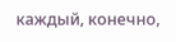каждый, конечно,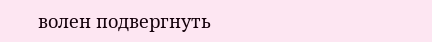волен подвергнуть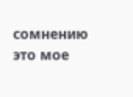сомнению это мое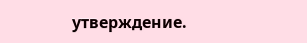утверждение.